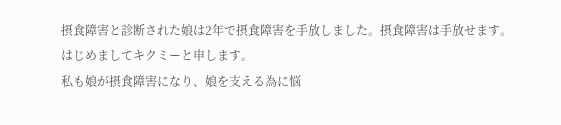摂食障害と診断された娘は2年で摂食障害を手放しました。摂食障害は手放せます。
はじめましてキクミーと申します。
私も娘が摂食障害になり、娘を支える為に悩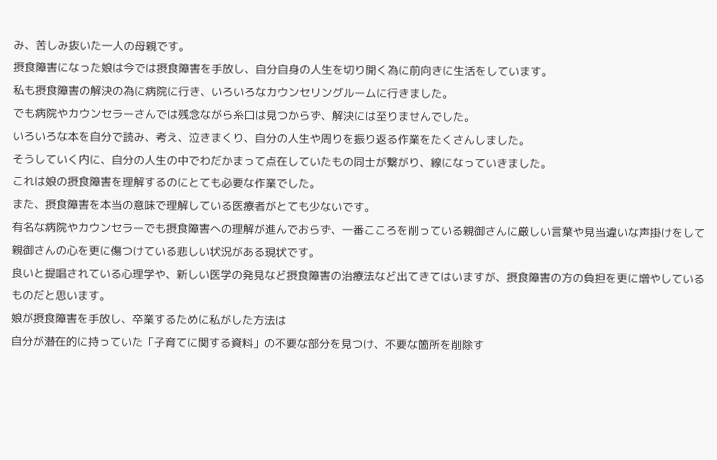み、苦しみ抜いた一人の母親です。
摂食障害になった娘は今では摂食障害を手放し、自分自身の人生を切り開く為に前向きに生活をしています。
私も摂食障害の解決の為に病院に行き、いろいろなカウンセリングルームに行きました。
でも病院やカウンセラーさんでは残念ながら糸口は見つからず、解決には至りませんでした。
いろいろな本を自分で読み、考え、泣きまくり、自分の人生や周りを振り返る作業をたくさんしました。
そうしていく内に、自分の人生の中でわだかまって点在していたもの同士が繋がり、線になっていきました。
これは娘の摂食障害を理解するのにとても必要な作業でした。
また、摂食障害を本当の意味で理解している医療者がとても少ないです。
有名な病院やカウンセラーでも摂食障害への理解が進んでおらず、一番こころを削っている親御さんに厳しい言葉や見当違いな声掛けをして親御さんの心を更に傷つけている悲しい状況がある現状です。
良いと提唱されている心理学や、新しい医学の発見など摂食障害の治療法など出てきてはいますが、摂食障害の方の負担を更に増やしているものだと思います。
娘が摂食障害を手放し、卒業するために私がした方法は
自分が潜在的に持っていた「子育てに関する資料」の不要な部分を見つけ、不要な箇所を削除す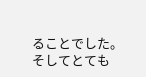ることでした。
そしてとても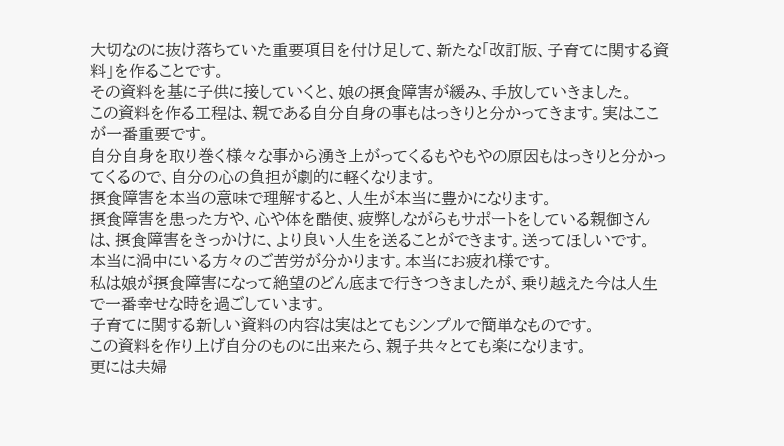大切なのに抜け落ちていた重要項目を付け足して、新たな「改訂版、子育てに関する資料」を作ることです。
その資料を基に子供に接していくと、娘の摂食障害が緩み、手放していきました。
この資料を作る工程は、親である自分自身の事もはっきりと分かってきます。実はここが一番重要です。
自分自身を取り巻く様々な事から湧き上がってくるもやもやの原因もはっきりと分かってくるので、自分の心の負担が劇的に軽くなります。
摂食障害を本当の意味で理解すると、人生が本当に豊かになります。
摂食障害を患った方や、心や体を酷使、疲弊しながらもサポートをしている親御さんは、摂食障害をきっかけに、より良い人生を送ることができます。送ってほしいです。
本当に渦中にいる方々のご苦労が分かります。本当にお疲れ様です。
私は娘が摂食障害になって絶望のどん底まで行きつきましたが、乗り越えた今は人生で一番幸せな時を過ごしています。
子育てに関する新しい資料の内容は実はとてもシンプルで簡単なものです。
この資料を作り上げ自分のものに出来たら、親子共々とても楽になります。
更には夫婦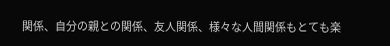関係、自分の親との関係、友人関係、様々な人間関係もとても楽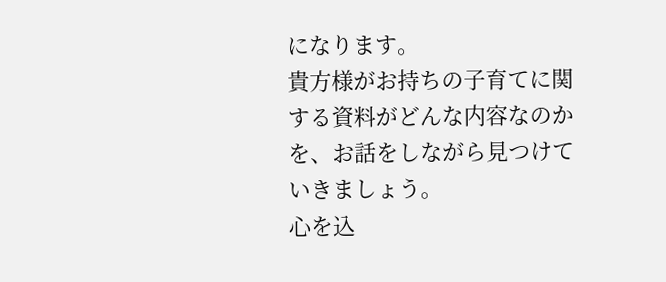になります。
貴方様がお持ちの子育てに関する資料がどんな内容なのかを、お話をしながら見つけていきましょう。
心を込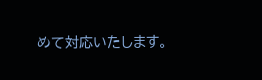めて対応いたします。